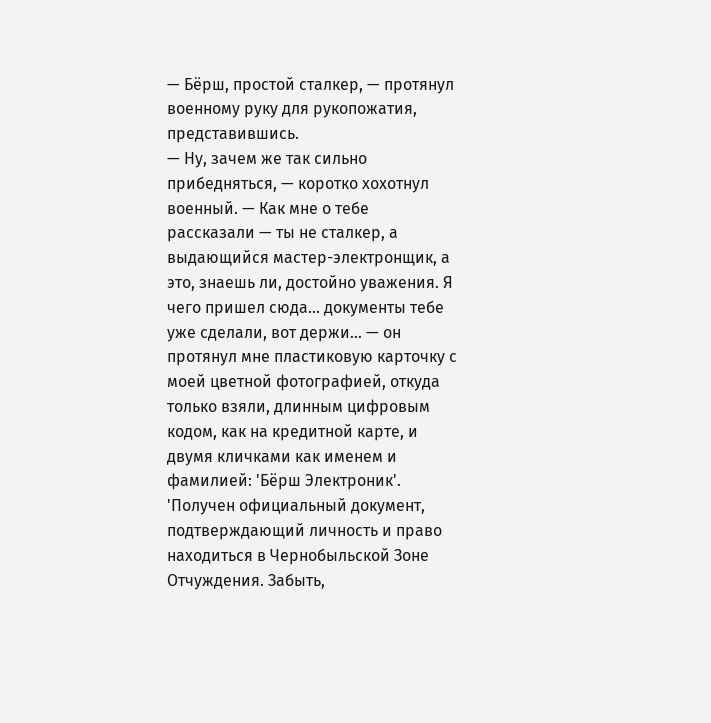— Бёрш, простой сталкер, — протянул военному руку для рукопожатия, представившись.
— Ну, зачем же так сильно прибедняться, — коротко хохотнул военный. — Как мне о тебе рассказали — ты не сталкер, а выдающийся мастер-электронщик, а это, знаешь ли, достойно уважения. Я чего пришел сюда… документы тебе уже сделали, вот держи… — он протянул мне пластиковую карточку с моей цветной фотографией, откуда только взяли, длинным цифровым кодом, как на кредитной карте, и двумя кличками как именем и фамилией: 'Бёрш Электроник'.
'Получен официальный документ, подтверждающий личность и право находиться в Чернобыльской Зоне Отчуждения. Забыть,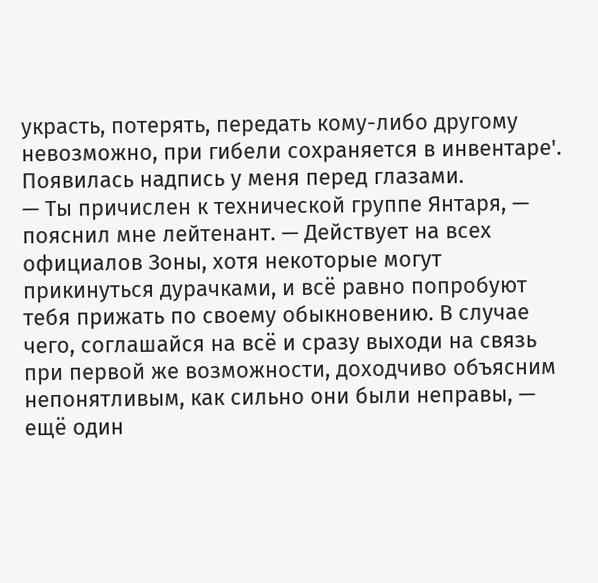украсть, потерять, передать кому-либо другому невозможно, при гибели сохраняется в инвентаре'.
Появилась надпись у меня перед глазами.
— Ты причислен к технической группе Янтаря, — пояснил мне лейтенант. — Действует на всех официалов Зоны, хотя некоторые могут прикинуться дурачками, и всё равно попробуют тебя прижать по своему обыкновению. В случае чего, соглашайся на всё и сразу выходи на связь при первой же возможности, доходчиво объясним непонятливым, как сильно они были неправы, — ещё один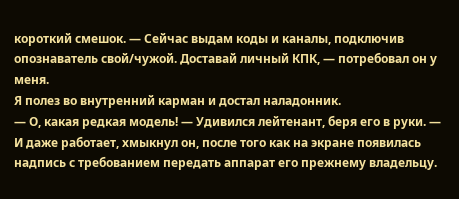короткий смешок. — Сейчас выдам коды и каналы, подключив опознаватель свой/чужой. Доставай личный КПК, — потребовал он у меня.
Я полез во внутренний карман и достал наладонник.
— О, какая редкая модель! — Удивился лейтенант, беря его в руки. — И даже работает, хмыкнул он, после того как на экране появилась надпись с требованием передать аппарат его прежнему владельцу.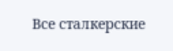Все сталкерские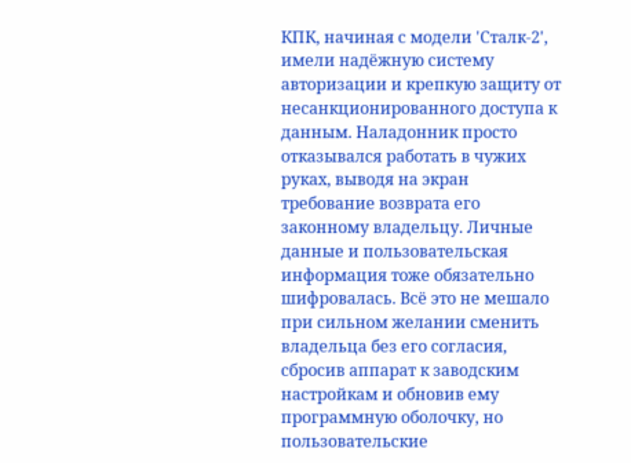КПК, начиная с модели 'Сталк-2', имели надёжную систему авторизации и крепкую защиту от несанкционированного доступа к данным. Наладонник просто отказывался работать в чужих руках, выводя на экран требование возврата его законному владельцу. Личные данные и пользовательская информация тоже обязательно шифровалась. Всё это не мешало при сильном желании сменить владельца без его согласия, сбросив аппарат к заводским настройкам и обновив ему программную оболочку, но пользовательские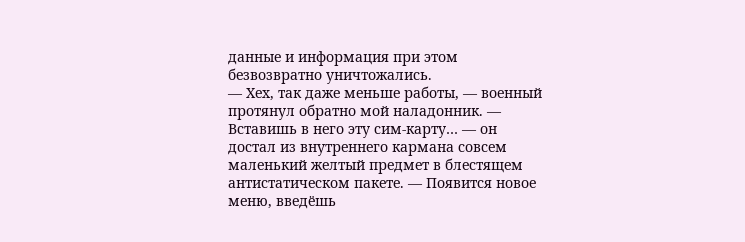данные и информация при этом безвозвратно уничтожались.
— Хех, так даже меньше работы, — военный протянул обратно мой наладонник. — Вставишь в него эту сим-карту… — он достал из внутреннего кармана совсем маленький желтый предмет в блестящем антистатическом пакете. — Появится новое меню, введёшь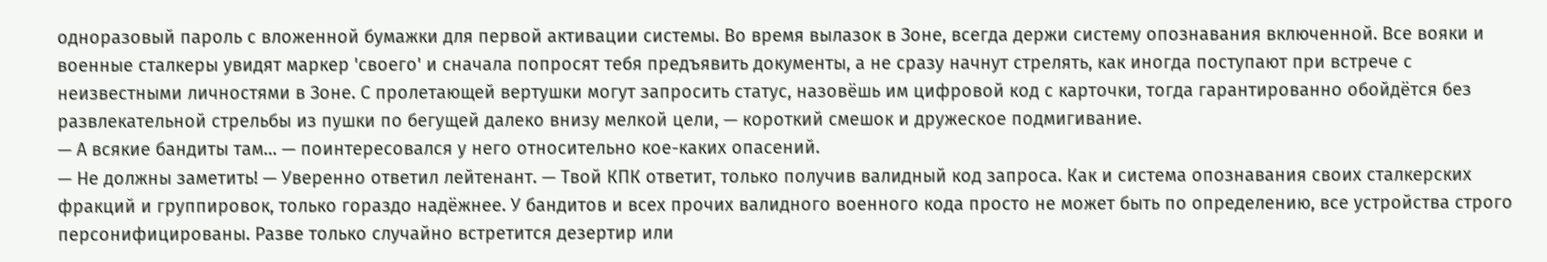одноразовый пароль с вложенной бумажки для первой активации системы. Во время вылазок в Зоне, всегда держи систему опознавания включенной. Все вояки и военные сталкеры увидят маркер 'своего' и сначала попросят тебя предъявить документы, а не сразу начнут стрелять, как иногда поступают при встрече с неизвестными личностями в Зоне. С пролетающей вертушки могут запросить статус, назовёшь им цифровой код с карточки, тогда гарантированно обойдётся без развлекательной стрельбы из пушки по бегущей далеко внизу мелкой цели, — короткий смешок и дружеское подмигивание.
— А всякие бандиты там… — поинтересовался у него относительно кое-каких опасений.
— Не должны заметить! — Уверенно ответил лейтенант. — Твой КПК ответит, только получив валидный код запроса. Как и система опознавания своих сталкерских фракций и группировок, только гораздо надёжнее. У бандитов и всех прочих валидного военного кода просто не может быть по определению, все устройства строго персонифицированы. Разве только случайно встретится дезертир или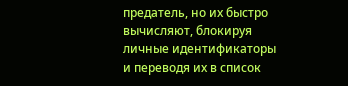предатель, но их быстро вычисляют, блокируя личные идентификаторы и переводя их в список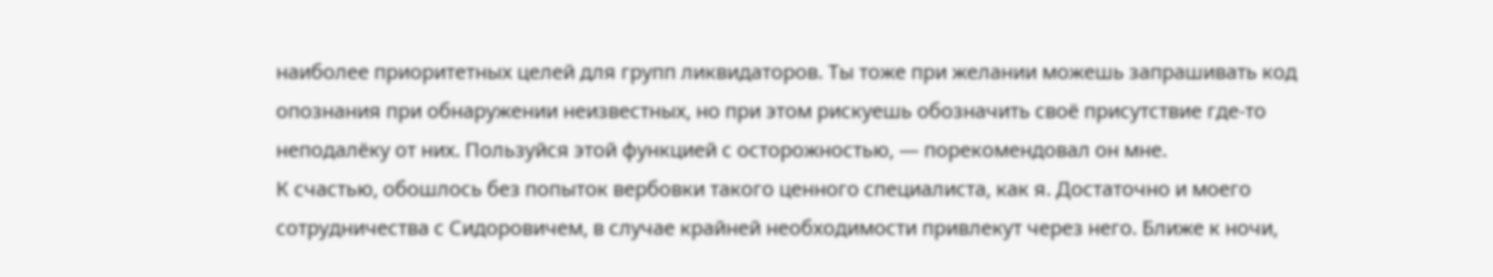наиболее приоритетных целей для групп ликвидаторов. Ты тоже при желании можешь запрашивать код опознания при обнаружении неизвестных, но при этом рискуешь обозначить своё присутствие где-то неподалёку от них. Пользуйся этой функцией с осторожностью, — порекомендовал он мне.
К счастью, обошлось без попыток вербовки такого ценного специалиста, как я. Достаточно и моего сотрудничества с Сидоровичем, в случае крайней необходимости привлекут через него. Ближе к ночи,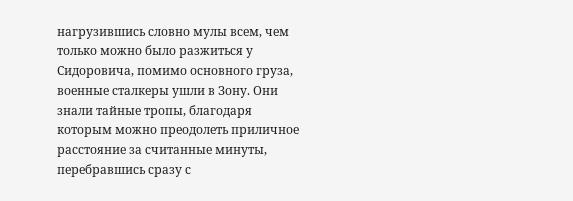нагрузившись словно мулы всем, чем только можно было разжиться у Сидоровича, помимо основного груза, военные сталкеры ушли в Зону. Они знали тайные тропы, благодаря которым можно преодолеть приличное расстояние за считанные минуты, перебравшись сразу с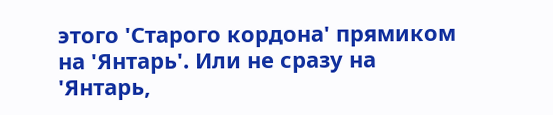этого 'Старого кордона' прямиком на 'Янтарь'. Или не сразу на 'Янтарь,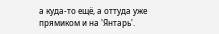а куда-то ещё, а оттуда уже прямиком и на 'Янтарь'.